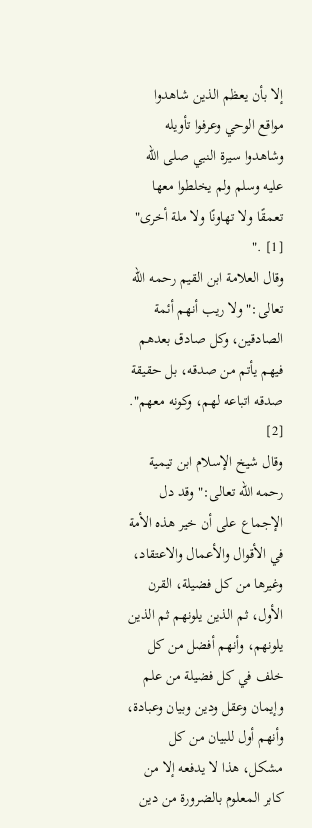إلا بأن يعظم الذين شاهدوا مواقع الوحي وعرفوا تأويله وشاهدوا سيرة النبي صلى اللّه عليه وسلم ولم يخلطوا معها تعمقًا ولا تهاونًا ولا ملة أخرى" [1] ."
وقال العلامة ابن القيم رحمه الله تعالى:"ولا ريب أنهم أئمة الصادقين، وكل صادق بعدهم فيهم يأتم من صدقه، بل حقيقة صدقه اتباعه لهم، وكونه معهم". [2]
وقال شيخ الإسلام ابن تيمية رحمه الله تعالى:"وقد دل الإجماع على أن خير هذه الأمة في الأقوال والأعمال والاعتقاد، وغيرها من كل فضيلة، القرن الأول، ثم الذين يلونهم ثم الذين يلونهم، وأنهم أفضل من كل خلف في كل فضيلة من علم وإيمان وعقل ودين وبيان وعبادة، وأنهم أول للبيان من كل مشكل، هذا لا يدفعه إلا من كابر المعلوم بالضرورة من دين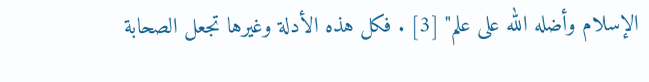الإسلام وأضله الله على علم" [3] . فكل هذه الأدلة وغيرها تجعل الصحابة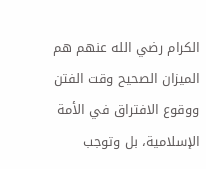الكرام رضي الله عنهم هم الميزان الصحيح وقت الفتن ووقوع الافتراق في الأمة الإسلامية، بل وتوجب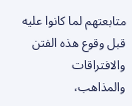متابعتهم لما كانوا عليه قبل وقوع هذه الفتن والافتراقات والمذاهب،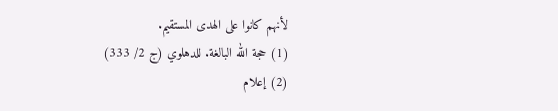لأنهم كانوا على الهدى المستقيم.
(1) حجة الله البالغة. للدهلوي (ج 2/ 333)
(2) إعلام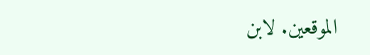الموقعين. لابن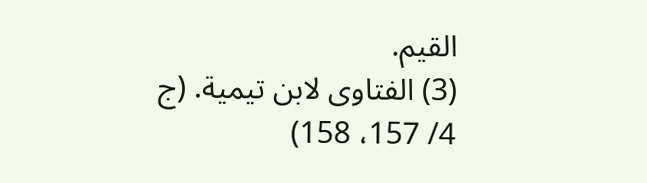القيم.
(3) الفتاوى لابن تيمية. (ج 4/ 157، 158)